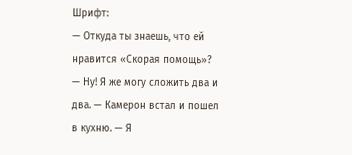Шрифт:
— Откуда ты знаешь, что ей нравится «Скорая помощь»?
— Ну! Я же могу сложить два и два. — Камерон встал и пошел в кухню. — Я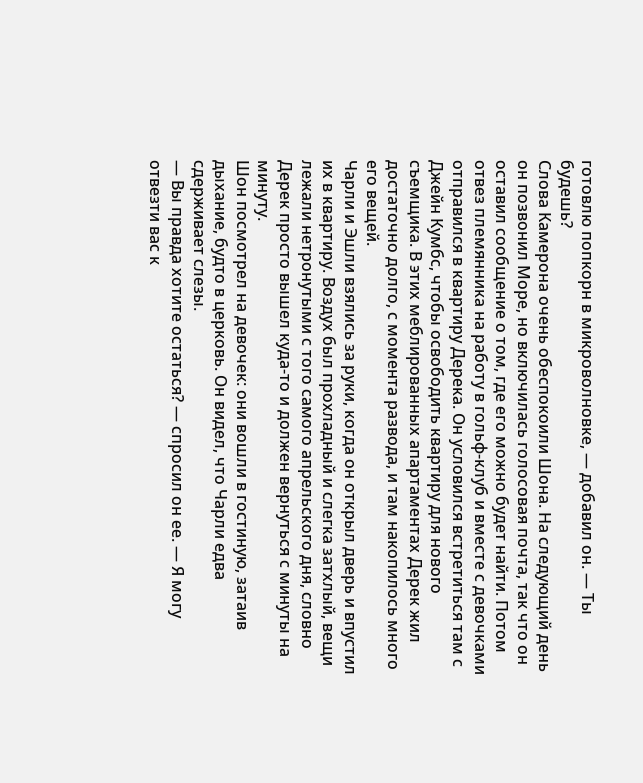готовлю попкорн в микроволновке, — добавил он. — Ты будешь?
Слова Камерона очень обеспокоили Шона. На следующий день он позвонил Море, но включилась голосовая почта, так что он оставил сообщение о том, где его можно будет найти. Потом отвез племянника на работу в гольф-клуб и вместе с девочками отправился в квартиру Дерека. Он условился встретиться там с Джейн Кумбс, чтобы освободить квартиру для нового съемщика. В этих меблированных апартаментах Дерек жил достаточно долго, с момента развода, и там накопилось много его вещей.
Чарли и Эшли взялись за руки, когда он открыл дверь и впустил их в квартиру. Воздух был прохладный и слегка затхлый, вещи лежали нетронутыми с того самого апрельского дня, словно Дерек просто вышел куда-то и должен вернуться с минуты на минуту.
Шон посмотрел на девочек: они вошли в гостиную, затаив дыхание, будто в церковь. Он видел, что Чарли едва сдерживает слезы.
— Вы правда хотите остаться? — спросил он ее. — Я могу отвезти вас к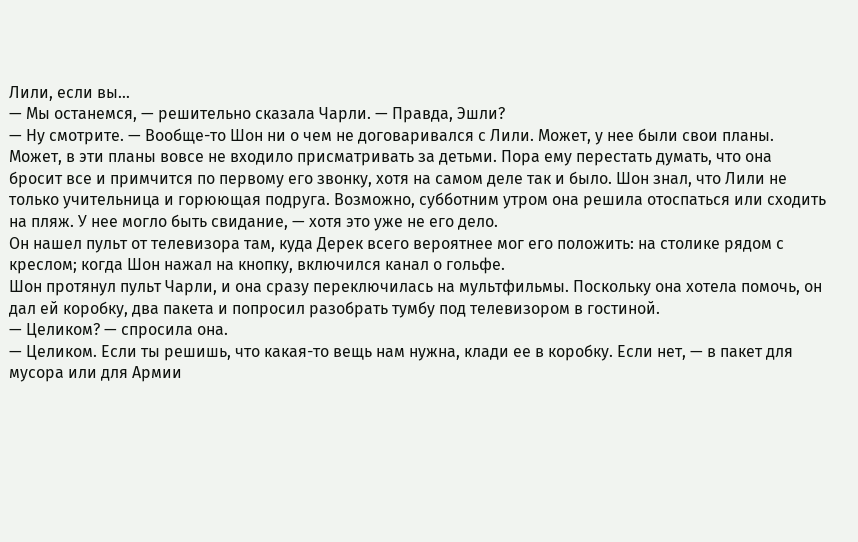Лили, если вы…
— Мы останемся, — решительно сказала Чарли. — Правда, Эшли?
— Ну смотрите. — Вообще-то Шон ни о чем не договаривался с Лили. Может, у нее были свои планы. Может, в эти планы вовсе не входило присматривать за детьми. Пора ему перестать думать, что она бросит все и примчится по первому его звонку, хотя на самом деле так и было. Шон знал, что Лили не только учительница и горюющая подруга. Возможно, субботним утром она решила отоспаться или сходить на пляж. У нее могло быть свидание, — хотя это уже не его дело.
Он нашел пульт от телевизора там, куда Дерек всего вероятнее мог его положить: на столике рядом с креслом; когда Шон нажал на кнопку, включился канал о гольфе.
Шон протянул пульт Чарли, и она сразу переключилась на мультфильмы. Поскольку она хотела помочь, он дал ей коробку, два пакета и попросил разобрать тумбу под телевизором в гостиной.
— Целиком? — спросила она.
— Целиком. Если ты решишь, что какая-то вещь нам нужна, клади ее в коробку. Если нет, — в пакет для мусора или для Армии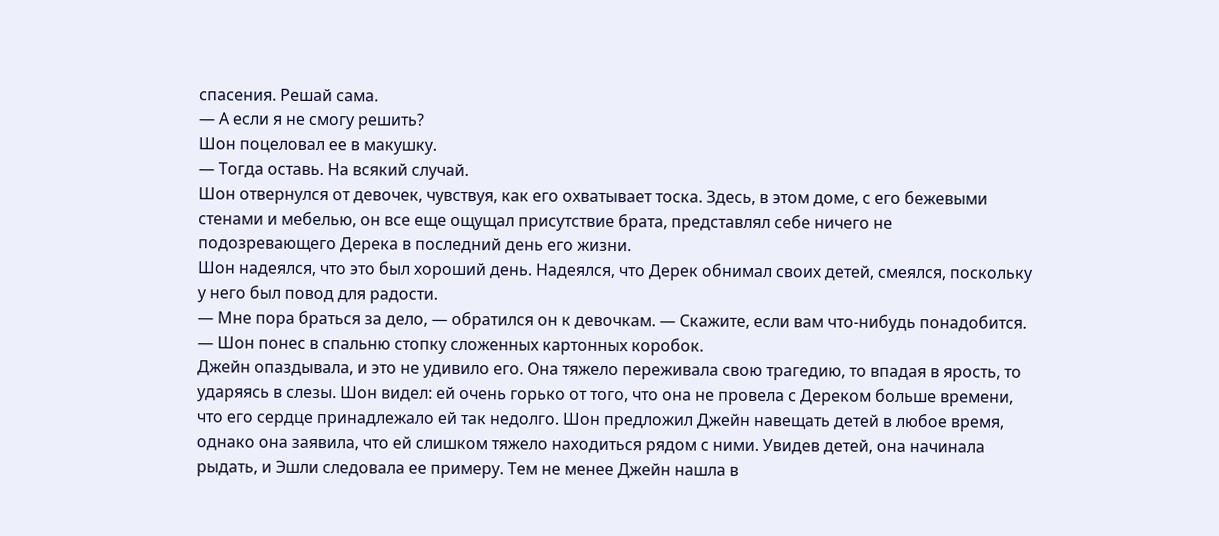спасения. Решай сама.
— А если я не смогу решить?
Шон поцеловал ее в макушку.
— Тогда оставь. На всякий случай.
Шон отвернулся от девочек, чувствуя, как его охватывает тоска. Здесь, в этом доме, с его бежевыми стенами и мебелью, он все еще ощущал присутствие брата, представлял себе ничего не подозревающего Дерека в последний день его жизни.
Шон надеялся, что это был хороший день. Надеялся, что Дерек обнимал своих детей, смеялся, поскольку у него был повод для радости.
— Мне пора браться за дело, — обратился он к девочкам. — Скажите, если вам что-нибудь понадобится. — Шон понес в спальню стопку сложенных картонных коробок.
Джейн опаздывала, и это не удивило его. Она тяжело переживала свою трагедию, то впадая в ярость, то ударяясь в слезы. Шон видел: ей очень горько от того, что она не провела с Дереком больше времени, что его сердце принадлежало ей так недолго. Шон предложил Джейн навещать детей в любое время, однако она заявила, что ей слишком тяжело находиться рядом с ними. Увидев детей, она начинала рыдать, и Эшли следовала ее примеру. Тем не менее Джейн нашла в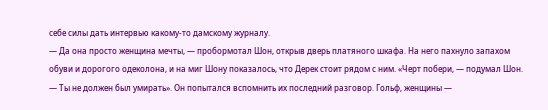себе силы дать интервью какому-то дамскому журналу.
— Да она просто женщина мечты, — пробормотал Шон, открыв дверь платяного шкафа. На него пахнуло запахом обуви и дорогого одеколона, и на миг Шону показалось, что Дерек стоит рядом с ним. «Черт побери, — подумал Шон. — Ты не должен был умирать». Он попытался вспомнить их последний разговор. Гольф, женщины —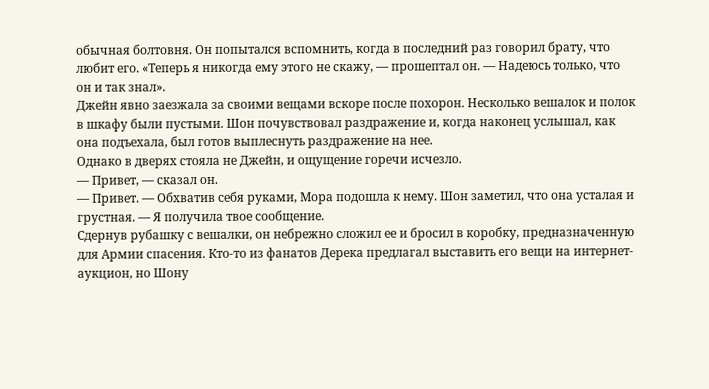обычная болтовня. Он попытался вспомнить, когда в последний раз говорил брату, что любит его. «Теперь я никогда ему этого не скажу, — прошептал он. — Надеюсь только, что он и так знал».
Джейн явно заезжала за своими вещами вскоре после похорон. Несколько вешалок и полок в шкафу были пустыми. Шон почувствовал раздражение и, когда наконец услышал, как она подъехала, был готов выплеснуть раздражение на нее.
Однако в дверях стояла не Джейн, и ощущение горечи исчезло.
— Привет, — сказал он.
— Привет. — Обхватив себя руками, Мора подошла к нему. Шон заметил, что она усталая и грустная. — Я получила твое сообщение.
Сдернув рубашку с вешалки, он небрежно сложил ее и бросил в коробку, предназначенную для Армии спасения. Кто-то из фанатов Дерека предлагал выставить его вещи на интернет-аукцион, но Шону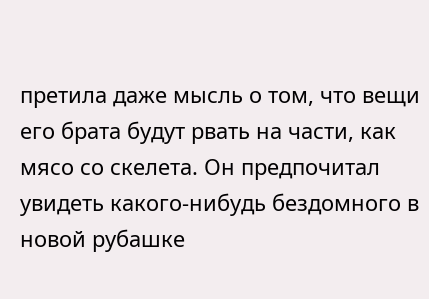претила даже мысль о том, что вещи его брата будут рвать на части, как мясо со скелета. Он предпочитал увидеть какого-нибудь бездомного в новой рубашке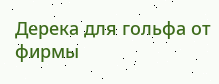Дерека для гольфа от фирмы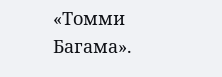«Томми Багама».